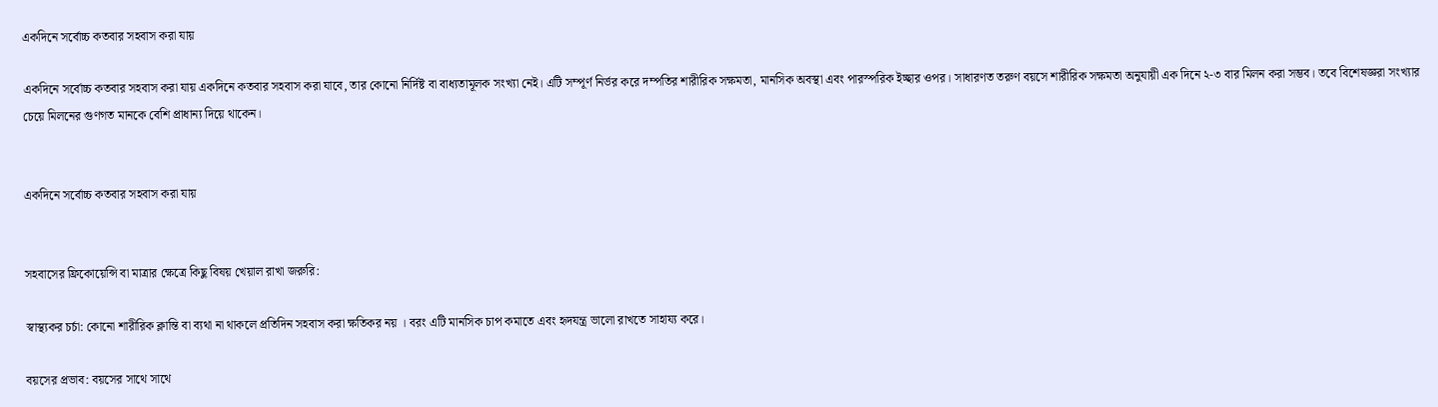একদিনে সর্বোচ্চ কতবার সহবাস করা যায়

একদিনে সর্বোচ্চ কতবার সহবাস করা যায় একদিনে কতবার সহবাস করা যাবে, তার কোনো নির্দিষ্ট বা বাধ্যতামূলক সংখ্যা নেই। এটি সম্পূর্ণ নির্ভর করে দম্পতির শারীরিক সক্ষমতা, মানসিক অবস্থা এবং পারস্পরিক ইচ্ছার ওপর। সাধারণত তরুণ বয়সে শারীরিক সক্ষমতা অনুযায়ী এক দিনে ২-৩ বার মিলন করা সম্ভব। তবে বিশেষজ্ঞরা সংখ্যার চেয়ে মিলনের গুণগত মানকে বেশি প্রাধান্য দিয়ে থাকেন।


একদিনে সর্বোচ্চ কতবার সহবাস করা যায়


সহবাসের ফ্রিকোয়েন্সি বা মাত্রার ক্ষেত্রে কিছু বিষয় খেয়াল রাখা জরুরি:

স্বাস্থ্যকর চর্চা: কোনো শারীরিক ক্লান্তি বা ব্যথা না থাকলে প্রতিদিন সহবাস করা ক্ষতিকর নয় । বরং এটি মানসিক চাপ কমাতে এবং হৃদযন্ত্র ভালো রাখতে সাহায্য করে।

বয়সের প্রভাব: বয়সের সাথে সাথে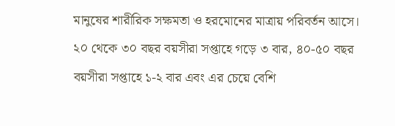মানুষের শারীরিক সক্ষমতা ও হরমোনের মাত্রায় পরিবর্তন আসে। ২০ থেকে ৩০ বছর বয়সীরা সপ্তাহে গড়ে ৩ বার, ৪০-৫০ বছর বয়সীরা সপ্তাহে ১-২ বার এবং এর চেয়ে বেশি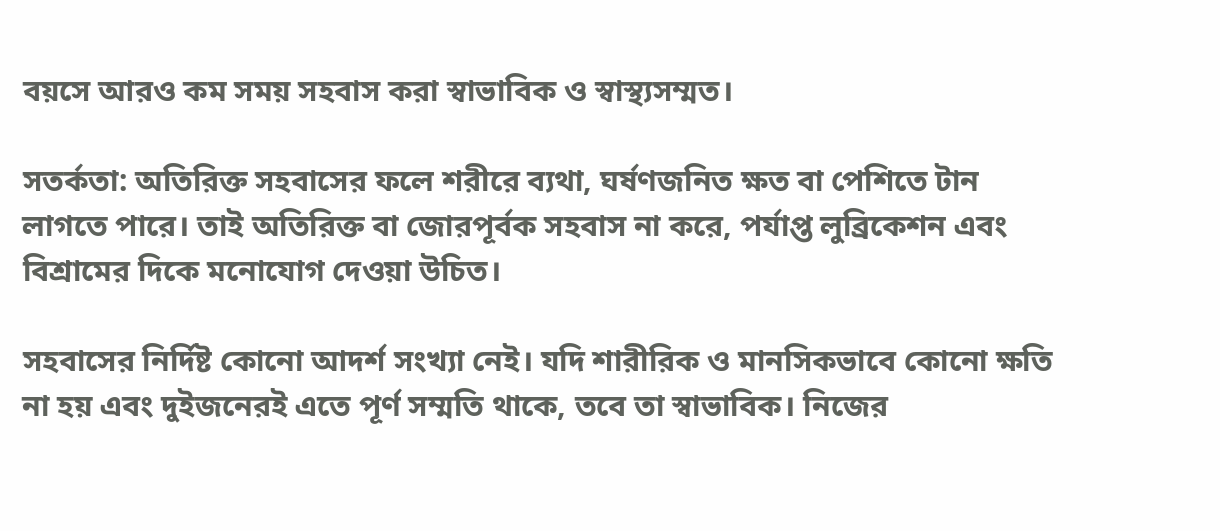বয়সে আরও কম সময় সহবাস করা স্বাভাবিক ও স্বাস্থ্যসম্মত।

সতর্কতা: অতিরিক্ত সহবাসের ফলে শরীরে ব্যথা, ঘর্ষণজনিত ক্ষত বা পেশিতে টান লাগতে পারে। তাই অতিরিক্ত বা জোরপূর্বক সহবাস না করে, পর্যাপ্ত লুব্রিকেশন এবং বিশ্রামের দিকে মনোযোগ দেওয়া উচিত।

সহবাসের নির্দিষ্ট কোনো আদর্শ সংখ্যা নেই। যদি শারীরিক ও মানসিকভাবে কোনো ক্ষতি না হয় এবং দুইজনেরই এতে পূর্ণ সম্মতি থাকে, তবে তা স্বাভাবিক। নিজের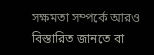সক্ষমতা সম্পর্কে আরও বিস্তারিত জানতে বা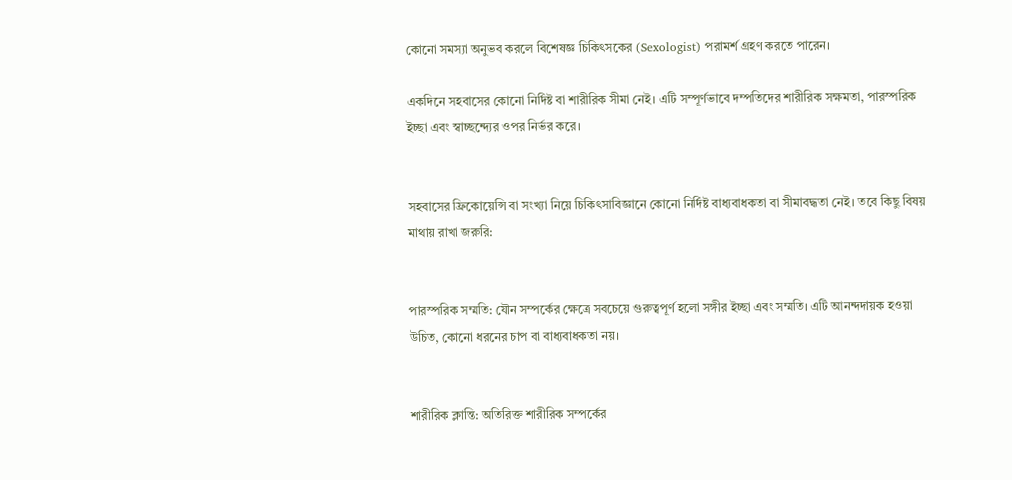কোনো সমস্যা অনুভব করলে বিশেষজ্ঞ চিকিৎসকের (Sexologist) পরামর্শ গ্রহণ করতে পারেন।

একদিনে সহবাসের কোনো নির্দিষ্ট বা শারীরিক সীমা নেই। এটি সম্পূর্ণভাবে দম্পতিদের শারীরিক সক্ষমতা, পারস্পরিক ইচ্ছা এবং স্বাচ্ছন্দ্যের ওপর নির্ভর করে।


সহবাসের ফ্রিকোয়েন্সি বা সংখ্যা নিয়ে চিকিৎসাবিজ্ঞানে কোনো নির্দিষ্ট বাধ্যবাধকতা বা সীমাবদ্ধতা নেই। তবে কিছু বিষয় মাথায় রাখা জরুরি:


পারস্পরিক সম্মতি: যৌন সম্পর্কের ক্ষেত্রে সবচেয়ে গুরুত্বপূর্ণ হলো সঙ্গীর ইচ্ছা এবং সম্মতি। এটি আনন্দদায়ক হওয়া উচিত, কোনো ধরনের চাপ বা বাধ্যবাধকতা নয়।


শারীরিক ক্লান্তি: অতিরিক্ত শারীরিক সম্পর্কের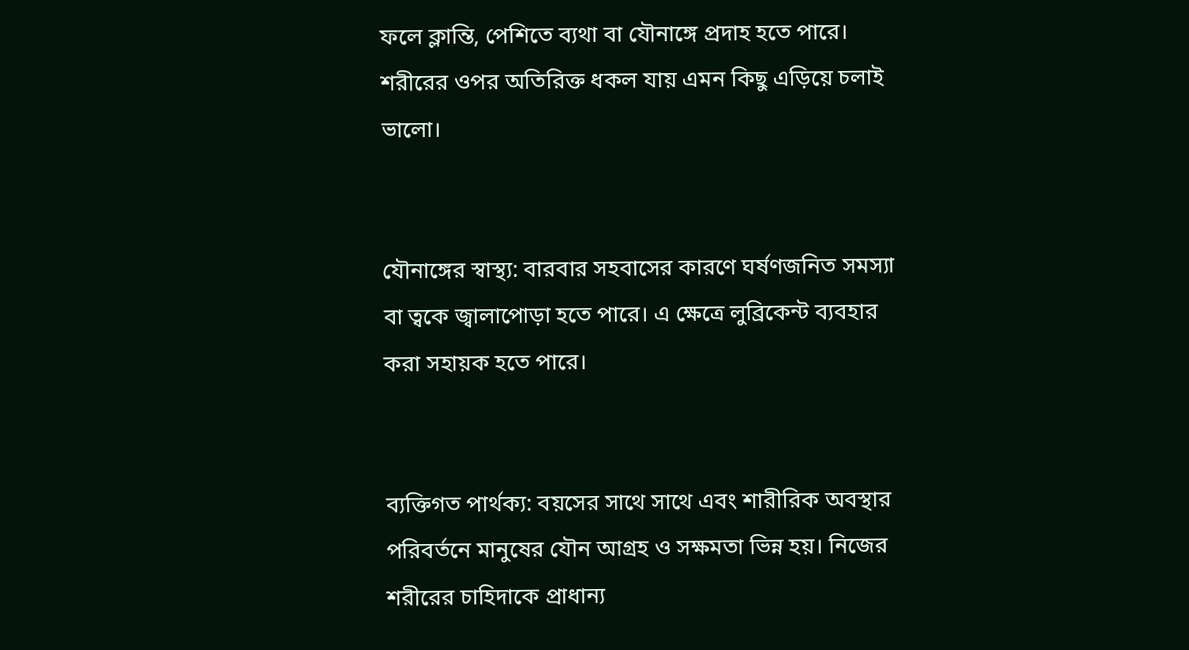ফলে ক্লান্তি, পেশিতে ব্যথা বা যৌনাঙ্গে প্রদাহ হতে পারে। শরীরের ওপর অতিরিক্ত ধকল যায় এমন কিছু এড়িয়ে চলাই ভালো।


যৌনাঙ্গের স্বাস্থ্য: বারবার সহবাসের কারণে ঘর্ষণজনিত সমস্যা বা ত্বকে জ্বালাপোড়া হতে পারে। এ ক্ষেত্রে লুব্রিকেন্ট ব্যবহার করা সহায়ক হতে পারে।


ব্যক্তিগত পার্থক্য: বয়সের সাথে সাথে এবং শারীরিক অবস্থার পরিবর্তনে মানুষের যৌন আগ্রহ ও সক্ষমতা ভিন্ন হয়। নিজের শরীরের চাহিদাকে প্রাধান্য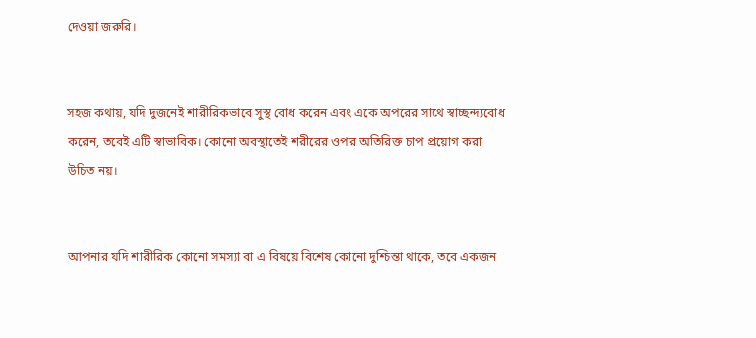দেওয়া জরুরি।


সহজ কথায়, যদি দুজনেই শারীরিকভাবে সুস্থ বোধ করেন এবং একে অপরের সাথে স্বাচ্ছন্দ্যবোধ করেন, তবেই এটি স্বাভাবিক। কোনো অবস্থাতেই শরীরের ওপর অতিরিক্ত চাপ প্রয়োগ করা উচিত নয়।


আপনার যদি শারীরিক কোনো সমস্যা বা এ বিষয়ে বিশেষ কোনো দুশ্চিন্তা থাকে, তবে একজন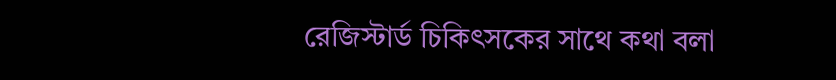রেজিস্টার্ড চিকিৎসকের সাথে কথা বলা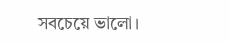সবচেয়ে ভালো।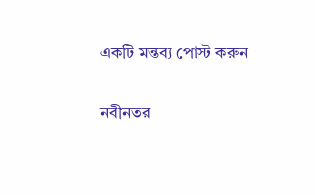একটি মন্তব্য পোস্ট করুন

নবীনতর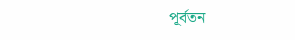পূর্বতন